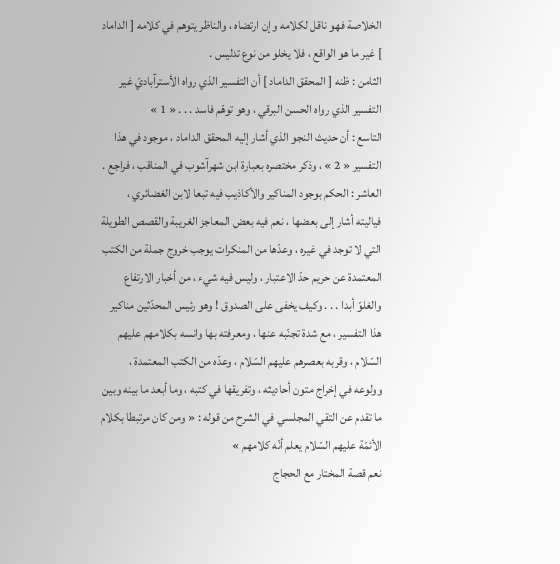الخلاصة فهو ناقل لكلامه وإن ارتضاه ، والناظر يتوهم في كلامه [ الداماد ] غير ما هو الواقع ، فلا يخلو من نوع تدليس .
الثامن : ظنه [ المحقق الداماد ] أن التفسير الذي رواه الأسترآباديّ غير التفسير الذي رواه الحسن البرقي ، وهو توهّم فاسد . . . « 1 »
التاسع : أن حديث النجو الذي أشار إليه المحقق الداماد ، موجود في هذا التفسير « 2 » ، وذكر مختصره بعبارة ابن شهرآشوب في المناقب ، فراجع .
العاشر : الحكم بوجود المناكير والأكاذيب فيه تبعا لابن الغضائري ، فياليته أشار إلى بعضها ، نعم فيه بعض المعاجز الغريبة والقصص الطويلة التي لا توجد في غيره ، وعدّها من المنكرات يوجب خروج جملة من الكتب المعتمدة عن حريم حدّ الاعتبار ، وليس فيه شيء ، من أخبار الارتفاع والغلوّ أبدا . . . وكيف يخفى على الصدوق ! وهو رئيس المحدّثين مناكير هذا التفسير ، مع شدة تجنّبه عنها ، ومعرفته بها وانسه بكلامهم عليهم السّلام ، وقربه بعصرهم عليهم السّلام ، وعدّه من الكتب المعتمدة ، وولوعه في إخراج متون أحاديثه ، وتفريقها في كتبه ، وما أبعد ما بينه وبين ما تقدم عن التقي المجلسي في الشرح من قوله : « ومن كان مرتبطا بكلام الأئمّة عليهم السّلام يعلم أنّه كلامهم »
نعم قصة المختار مع الحجاج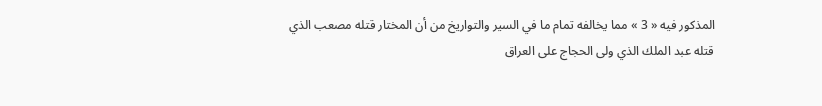المذكور فيه « 3 » مما يخالفه تمام ما في السير والتواريخ من أن المختار قتله مصعب الذي قتله عبد الملك الذي ولى الحجاج على العراق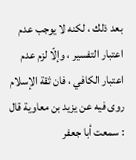بعد ذلك ، لكنه لا يوجب عدم اعتبار التفسير ، وإلّا لزم عدم اعتبار الكافي ، فان ثقة الإسلام روى فيه عن يزيد بن معاوية قال : سمعت أبا جعفر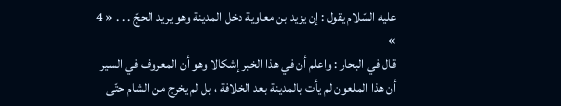عليه السّلام يقول : إن يزيد بن معاوية دخل المدينة وهو يريد الحجّ . . . « 4 »
قال في البحار : واعلم أن في هذا الخبر إشكالا وهو أن المعروف في السير أن هذا الملعون لم يأت بالمدينة بعد الخلافة ، بل لم يخرج من الشام حتّى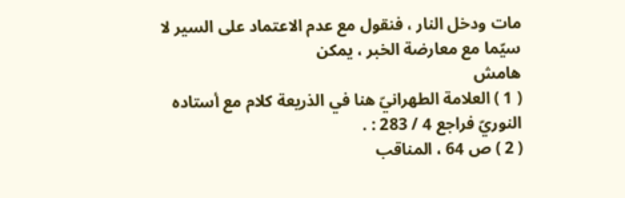مات ودخل النار ، فنقول مع عدم الاعتماد على السير لا سيّما مع معارضة الخبر ، يمكن
هامش
( 1 ) العلامة الطهرانيّ هنا في الذريعة كلام مع أستاده النوريّ فراجع 4 / 283 : .
( 2 ) ص 64 ، المناقب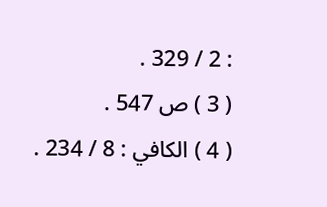: 2 / 329 .
( 3 ) ص 547 .
( 4 ) الكافي : 8 / 234 .